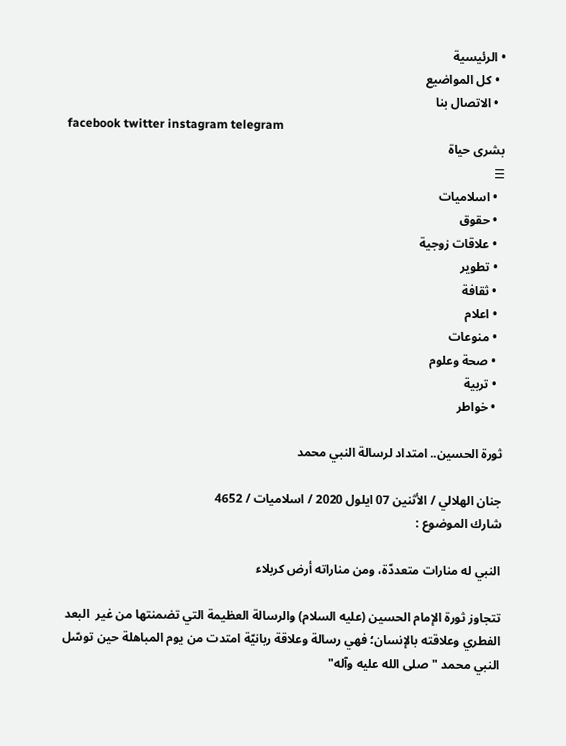• الرئيسية
  • كل المواضيع
  • الاتصال بنا
facebook twitter instagram telegram
بشرى حياة
☰
  • اسلاميات
  • حقوق
  • علاقات زوجية
  • تطوير
  • ثقافة
  • اعلام
  • منوعات
  • صحة وعلوم
  • تربية
  • خواطر

ثورة الحسين.. امتداد لرسالة النبي محمد

جنان الهلالي / الأثنين 07 ايلول 2020 / اسلاميات / 4652
شارك الموضوع :

النبي له منارات متعددّة، ومن مناراته أرض كربلاء

تتجاوز ثورة الإمام الحسين (عليه السلام) والرسالة العظيمة التي تضمنتها من غير  البعد الفطري وعلاقته بالإنسان؛ فهي رسالة وعلاقة ربانيّة امتدت من يوم المباهلة حين توسّل النبي محمد "صلى الله عليه وآله"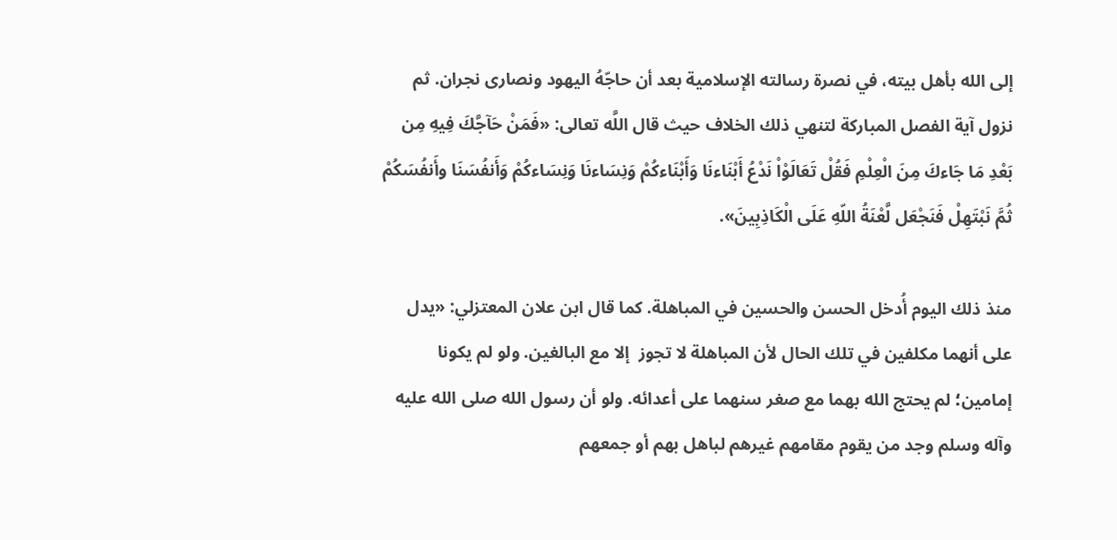إلى الله بأهل بيته، في نصرة رسالته الإسلامية بعد أن حاجّهُ اليهود ونصارى نجران. ثم نزول آية الفصل المباركة لتنهي ذلك الخلاف حيث قال اللَّه تعالى: «فَمَنْ حَآجَّكَ فِيهِ مِن بَعْدِ مَا جَاءكَ مِنَ الْعِلْمِ فَقُلْ تَعَالَوْاْ نَدْعُ أَبْنَاءنَا وَأَبْنَاءكُمْ وَنِسَاءنَا وَنِسَاءكُمْ وَأَنفُسَنَا وأَنفُسَكُمْ ثُمَّ نَبْتَهِلْ فَنَجْعَل لَّعْنَةُ اللّهِ عَلَى الْكَاذِبِينَ».

منذ ذلك اليوم أُدخل الحسن والحسين في المباهلة. كما قال ابن علان المعتزلي: «يدل على أنهما مكلفين في تلك الحال لأن المباهلة لا تجوز  إلا مع البالغين. ولو لم يكونا إمامين؛ لم يحتج الله بهما مع صغر سنهما على أعدائه. ولو أن رسول الله صلى الله عليه وآله وسلم وجد من يقوم مقامهم غيرهم لباهل بهم أو جمعهم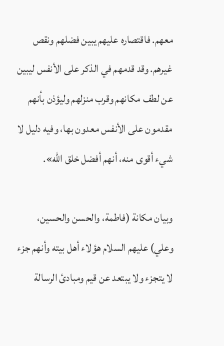معهم. فاقتصاره عليهم يبين فضلهم ونقص غيرهم. وقد قدمهم في الذكر على الأنفس ليبين عن لطف مكانهم وقرب منزلهم وليؤذن بأنهم مقدمون على الأنفس معدون بها، وفيه دليل لا شيء أقوى منه، أنهم أفضل خلق الله».

وبيان مكانة (فاطمة، والحسن والحسين، وعلي) عليهم السلام هؤلاء أهل بيته وأنهم جزء لا يتجزء ولا يبتعد عن قيم ومبادئ الرسالة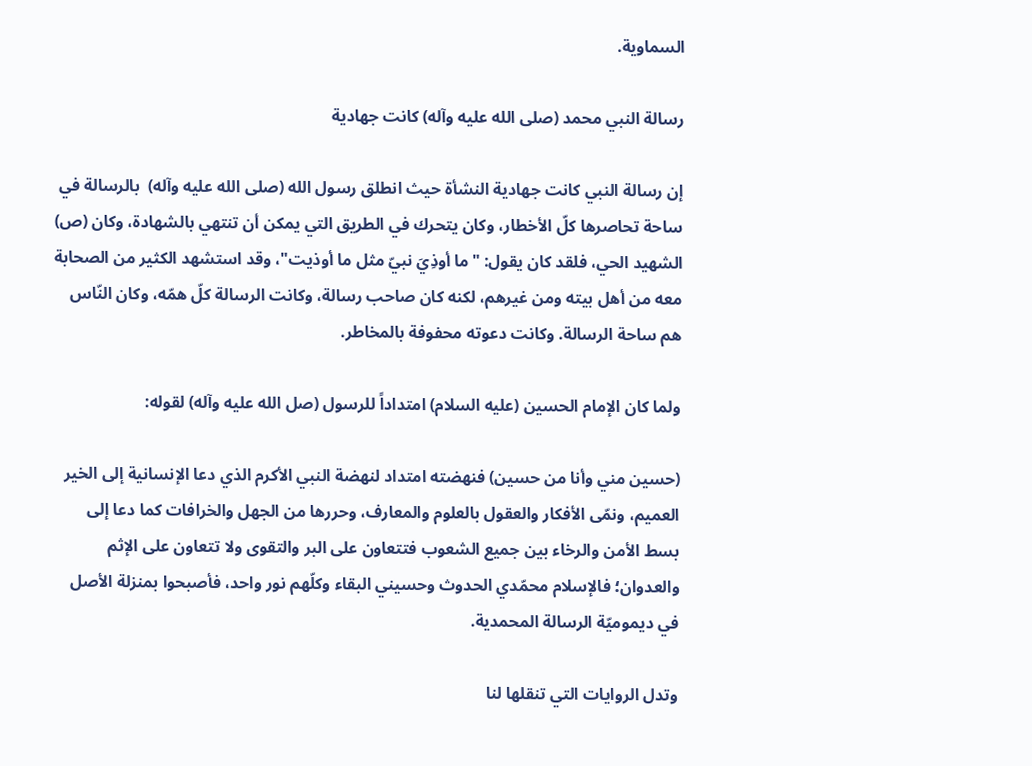السماوية.

رسالة النبي محمد (صلى الله عليه وآله) كانت جهادية

إن رسالة النبي كانت جهادية النشأة حيث انطلق رسول الله (صلى الله عليه وآله)  بالرسالة في ساحة تحاصرها كلّ الأخطار، وكان يتحرك في الطريق التي يمكن أن تنتهي بالشهادة، وكان (ص) الشهيد الحي، فلقد كان يقول: "ما أوذِيَ نبيّ مثل ما أوذيت"، وقد استشهد الكثير من الصحابة معه من أهل بيته ومن غيرهم، لكنه كان صاحب رسالة، وكانت الرسالة كلّ همّه، وكان النّاس هم ساحة الرسالة. وكانت دعوته محفوفة بالمخاطر.

ولما كان الإمام الحسين (عليه السلام) امتداداً للرسول (صل الله عليه وآله) لقوله:

(حسين مني وأنا من حسين) فنهضته امتداد لنهضة النبي الأكرم الذي دعا الإنسانية إلى الخير العميم، ونمّى الأفكار والعقول بالعلوم والمعارف، وحررها من الجهل والخرافات كما دعا إلى بسط الأمن والرخاء بين جميع الشعوب فتتعاون على البر والتقوى ولا تتعاون على الإثم والعدوان؛ فالإسلام محمّدي الحدوث وحسيني البقاء وكلّهم نور واحد، فأصبحوا بمنزلة الأصل في ديموميّة الرسالة المحمدية.

وتدل الروايات التي تنقلها لنا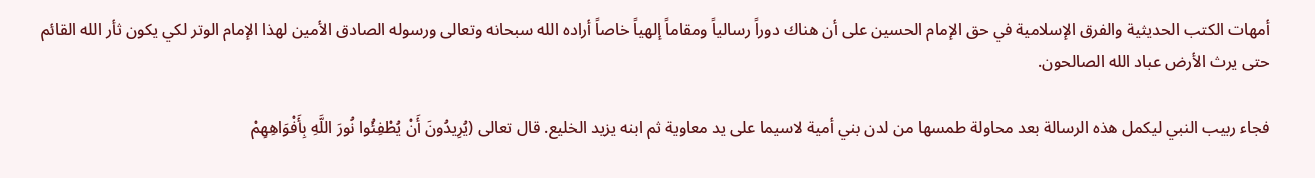أمهات الكتب الحديثية والفرق الإسلامية في حق الإمام الحسين على أن هناك دوراً رسالياً ومقاماً إلهياً خاصاً أراده الله سبحانه وتعالى ورسوله الصادق الأمين لهذا الإمام الوتر لكي يكون ثأر الله القائم حتى يرث الأرض عباد الله الصالحون.

فجاء ربيب النبي ليكمل هذه الرسالة بعد محاولة طمسها من لدن بني أمية لاسيما على يد معاوية ثم ابنه يزيد الخليع. قال تعالى (يُرِيدُونَ أَنْ يُطْفِئُوا نُورَ اللَّهِ بِأَفْوَاهِهِمْ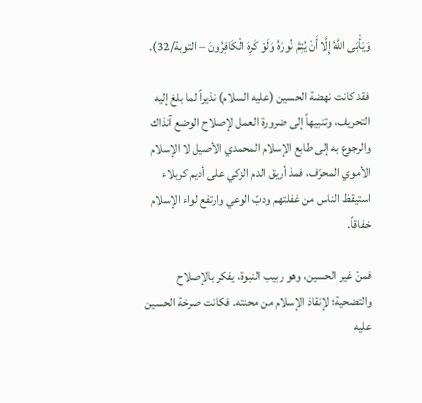وَيَأْبَى اللَّهُ إِلَّا أَنْ يُتِمَّ نُورَهُ وَلَوْ كَرِهَ الْكَافِرُونَ – التوبة/32).

فقد كانت نهضة الحسين (عليه السلام) نذيراً لما بلغ إليه التحريف، وتنبيهاً إلى ضرورة العمل لإصلاح الوضع آنذاك والرجوع به إلى طابع الإسلام المحمدي الأصيل لا الإسلام الأموي المحرّف، فمذ أريق الدم الزكي على أديم كربلاء استيقظ الناس من غفلتهم ودبّ الوعي وارتفع لواء الإسلام خفاقاً.

فمنْ غير الحسين، وهو ربيب النبوة، يفكر بالإصلاح والتضحية؛ لإنقاذ الإسلام من محنته. فكانت صرخة الحسين عليه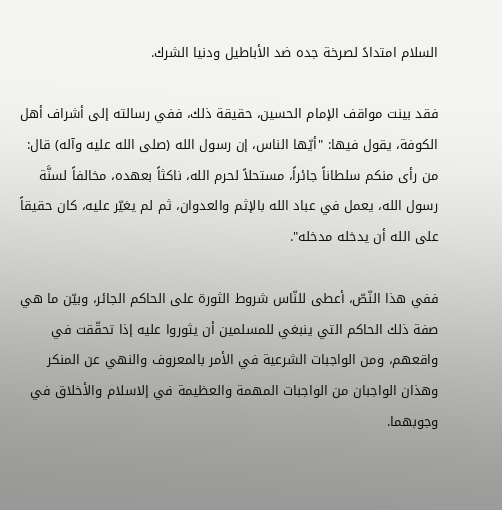السلام امتدادً لصرخة جده ضد الأباطيل ودنيا الشرك.

فقد بينت مواقف الإمام الحسين، حقيقة ذلك، ففي رسالته إلى أشراف أهل الكوفة، يقول فيها: "أيّها الناس، إن رسول الله (صلى الله عليه وآله) قال: من رأى منكم سلطاناً جائراً، مستحلاً لحرم الله، ناكثاً بعهده، مخالفاً لسنَّة رسول الله، يعمل في عباد الله بالإثم والعدوان، ثم لم يغيّر عليه، كان حقيقاً على الله أن يدخله مدخله".

ففي هذا النّصّ، أعطى للنّاس شروط الثورة على الحاكم الجائر، وبيّن ما هي صفة ذلك الحاكم التي ينبغي للمسلمين أن يثوروا عليه إذا تحقّقت في واقعهم، ومن الواجبات الشرعية في الأمر بالمعروف والنهي عن المنكر وهذان الواجبان من الواجبات المهمة والعظيمة في إلاسلام والأخلاق في وجوبهما.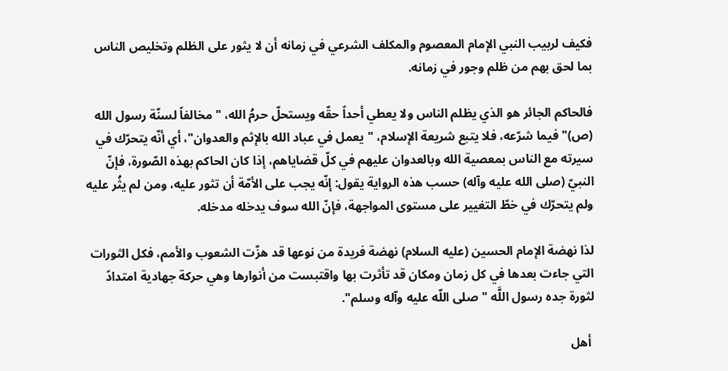فكيف لربيب النبي الإمام المعصوم والمكلف الشرعي في زمانه أن لا يثور على الظلم وتخليص الناس بما لحق بهم من ظلم وجور في زمانه.

فالحاكم الجائر هو الذي يظلم الناس ولا يعطي أحداً حقّه ويستحلّ حرمُ الله، "مخالفاً لسنّة رسول الله (ص)" فيما شرّعه، فلا يتبع شريعة الإسلام، "يعمل في عباد الله بالإثم والعدوان"، أي أنّه يتحرّك في سيرته مع الناس بمعصية الله وبالعدوان عليهم في كلّ قضاياهم، إذا كان الحاكم بهذه الصّورة، فإنّ النبيّ (صلى الله عليه وآله) حسب هذه الرواية يقول: إنّه يجب على الأمّة أن تثور عليه، ومن لم يثُر عليه ولم يتحرّك في خطّ التغيير على مستوى المواجهة، فإنّ الله سوف يدخله مدخله.

لذا نهضة الإمام الحسين (عليه السلام) نهضة فريدة من نوعها قد هزّت الشعوب والأمم، فكل الثورات التي جاءت بعدها في كل زمان ومكان قد تأثرت بها واقتبست من أنوارها وهي حركة جهادية امتدادً لثورة جده رسول اللَّه "صلى اللّه عليه وآله وسلم".

 أهل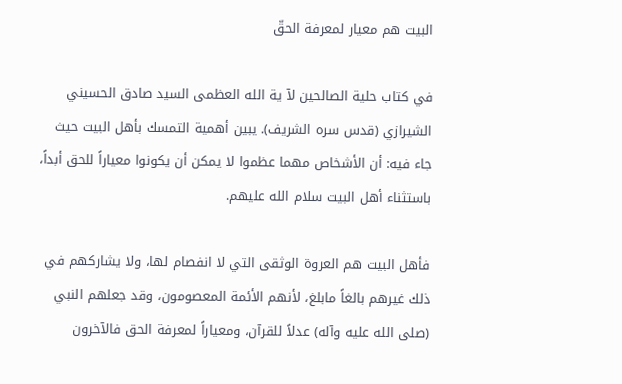البيت هم معيار لمعرفة الحقّ

في كتاب حلية الصالحين لآ ية الله العظمى السيد صادق الحسيني الشيرازي (قدس سره الشريف). يبين أهمية التمسك بأهل البيت حيث جاء فيه: أن الأشخاص مهما عظموا لا يمكن أن يكونوا معياراً للحق أبداً، باستثناء أهل البيت سلام الله عليهم.

فأهل البيت هم العروة الوثقى التي لا انفصام لها، ولا يشاركهم في ذلك غيرهم بالغاً مابلغ، لأنهم الأئمة المعصومون، وقد جعلهم النبي (صلى الله عليه وآله) عدلاً للقرآن، ومعياراً لمعرفة الحق فالآخرون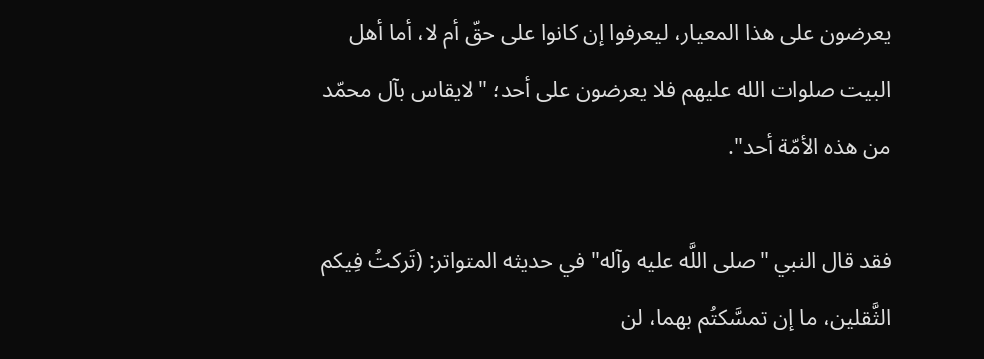يعرضون على هذا المعيار، ليعرفوا إن كانوا على حقّ أم لا، أما أهل البيت صلوات الله عليهم فلا يعرضون على أحد؛ "لايقاس بآل محمّد من هذه الأمّة أحد".

فقد قال النبي "صلى اللَّه عليه وآله" في حديثه المتواتر: (تَركتُ فِيكم الثَّقلين، ما إن تمسَّكتُم بهما، لن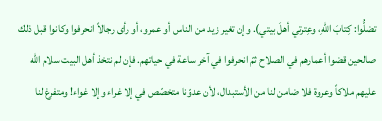تضلُّوا: كِتابَ اللهِ، وعِترتي أهلَ بيتي). وإن تغير زيد من الناس أو عمرو، أو رأى رجالاً انحرفوا وكانوا قبل ذلك صالحين قضوا أعمارهم في الصلاح ثمّ انحرفوا في آخر ساعة في حياتهم. فإن لم نتخذ أهل البيت سلام اللّه عليهم ملاكاً وعروة فلا ضامن لنا من الأستبدال، لأن عدوّنا متخصّص في إلا غراء وإلا غواء! ومتفرغ لنا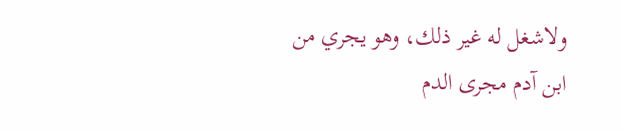ولاشغل له غير ذلك، وهو يجري من ابن آدم مجرى الدم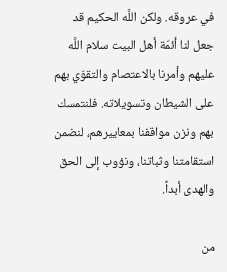في عروقه. ولكن اللَّه الحكيم قد جعل لنا أئمّة أهل البيت سلام اللَّه عليهم وأمرنا بالاعتصام والتقوّي بهم على الشيطان وتسويلاته. فلنتمسك بهم ونزن مواقفنا بمعاييرهم، لنضمن استقامتنا وثباتنا، ونؤوب إلى الحق والهدى أبداً.

من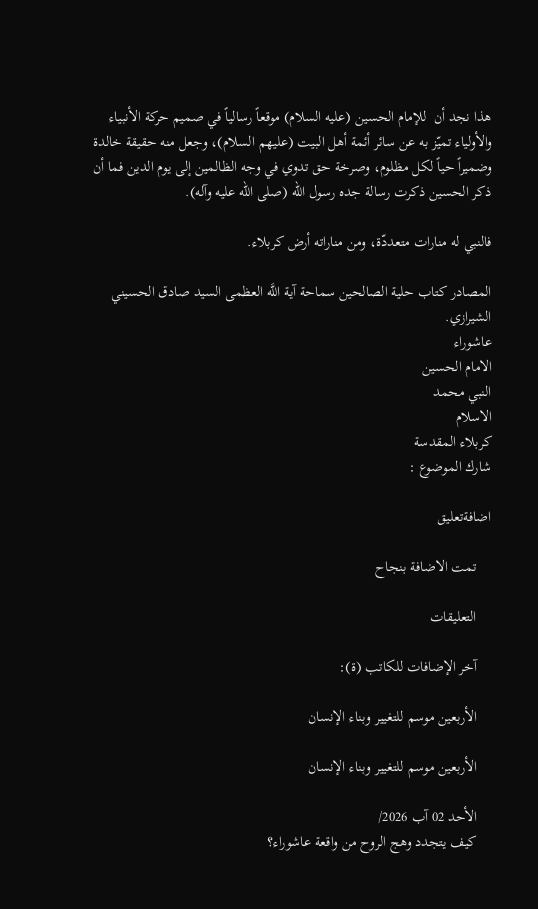هذا نجد أن  للإمام الحسين (عليه السلام) موقعاً رسالياً في صميم حركة الأنبياء والأولياء تميّز به عن سائر أئمة أهل البيت (عليهم السلام)، وجعل منه حقيقة خالدة وضميراً حياً لكل مظلوم، وصرخة حق تدوي في وجه الظالمين إلى يوم الدين فما أن ذكر الحسين ذكرت رسالة جده رسول الله (صلى الله عليه وآله).

فالنبي له منارات متعددّة، ومن مناراته أرض كربلاء.

المصادر كتاب حلية الصالحين سماحة آية اللَّه العظمى السيد صادق الحسيني الشيرازي.
عاشوراء
الامام الحسين
النبي محمد
الاسلام
كربلاء المقدسة
شارك الموضوع :

اضافةتعليق

    تمت الاضافة بنجاح

    التعليقات

    آخر الإضافات للكاتب (ة):

    الأربعين موسم للتغيير وبناء الإنسان

    الأربعين موسم للتغيير وبناء الإنسان

    الأحد 02 آب 2026/
    كيف يتجدد وهج الروح من واقعة عاشوراء؟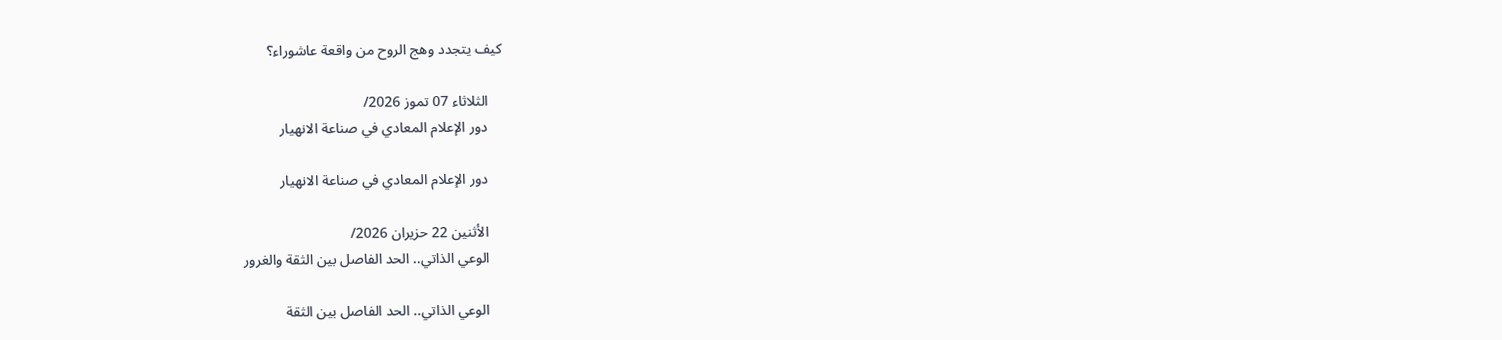كيف يتجدد وهج الروح من واقعة عاشوراء؟

    الثلاثاء 07 تموز 2026/
    دور الإعلام المعادي في صناعة الانهيار

    دور الإعلام المعادي في صناعة الانهيار

    الأثنين 22 حزيران 2026/
    الوعي الذاتي.. الحد الفاصل بين الثقة والغرور

    الوعي الذاتي.. الحد الفاصل بين الثقة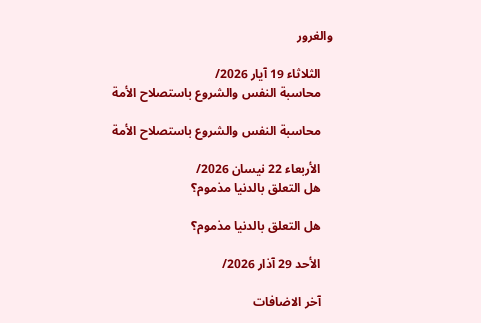والغرور

    الثلاثاء 19 آيار 2026/
    محاسبة النفس والشروع باستصلاح الأمة

    محاسبة النفس والشروع باستصلاح الأمة

    الأربعاء 22 نيسان 2026/
    هل التعلق بالدنيا مذموم؟

    هل التعلق بالدنيا مذموم؟

    الأحد 29 آذار 2026/

    آخر الاضافات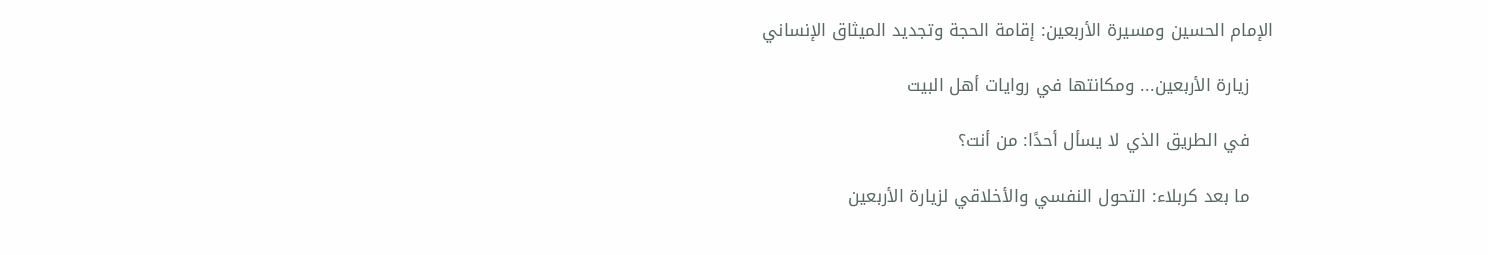الإمام الحسين ومسيرة الأربعين: إقامة الحجة وتجديد الميثاق الإنساني

    زيارة الأربعين... ومكانتها في روايات أهل البيت

    في الطريق الذي لا يسأل أحدًا: من أنت؟

    ما بعد كربلاء: التحول النفسي والأخلاقي لزيارة الأربعين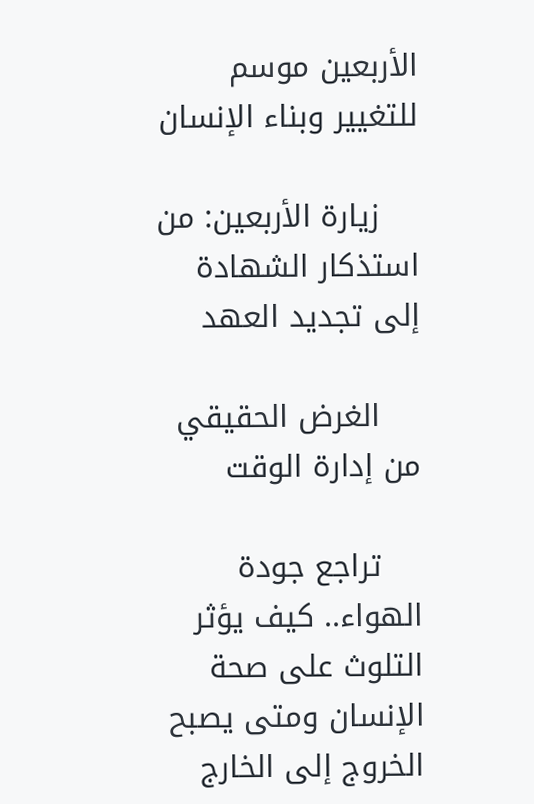الأربعين موسم للتغيير وبناء الإنسان

    زيارة الأربعين: من استذكار الشهادة إلى تجديد العهد

    الغرض الحقيقي من إدارة الوقت

    تراجع جودة الهواء.. كيف يؤثر التلوث على صحة الإنسان ومتى يصبح الخروج إلى الخارج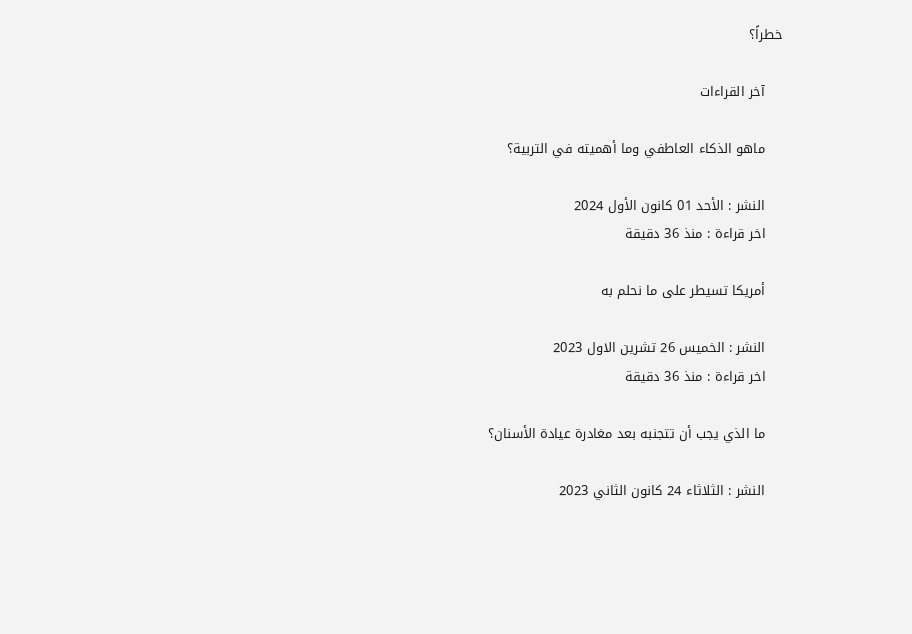خطراً؟

    آخر القراءات

    ماهو الذكاء العاطفي وما أهميته في التربية؟

    النشر : الأحد 01 كانون الأول 2024
    اخر قراءة : منذ 36 دقيقة

    أمريكا تسيطر على ما نحلم به

    النشر : الخميس 26 تشرين الاول 2023
    اخر قراءة : منذ 36 دقيقة

    ما الذي يجب أن تتجنبه بعد مغادرة عيادة الأسنان؟

    النشر : الثلاثاء 24 كانون الثاني 2023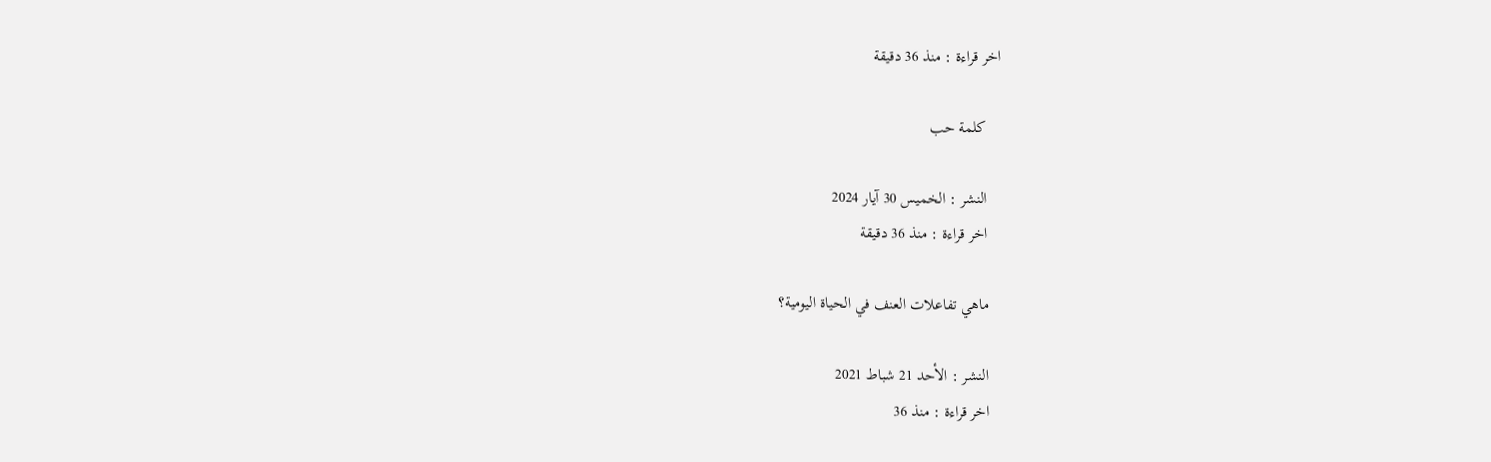اخر قراءة : منذ 36 دقيقة

    كلمة حب

    النشر : الخميس 30 آيار 2024
    اخر قراءة : منذ 36 دقيقة

    ماهي تفاعلات العنف في الحياة اليومية؟

    النشر : الأحد 21 شباط 2021
    اخر قراءة : منذ 36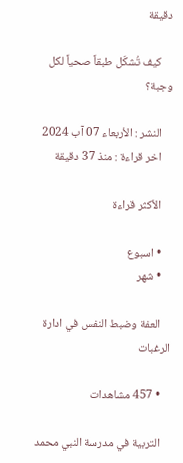دقيقة

    كيف تُشكّل طبقاً صحياً لكل وجبة؟

    النشر : الأربعاء 07 آب 2024
    اخر قراءة : منذ 37 دقيقة

    الأكثر قراءة

    • اسبوع
    • شهر

    العفة وضبط النفس في ادارة الرغبات

    • 457 مشاهدات

    التربية في مدرسة النبي محمد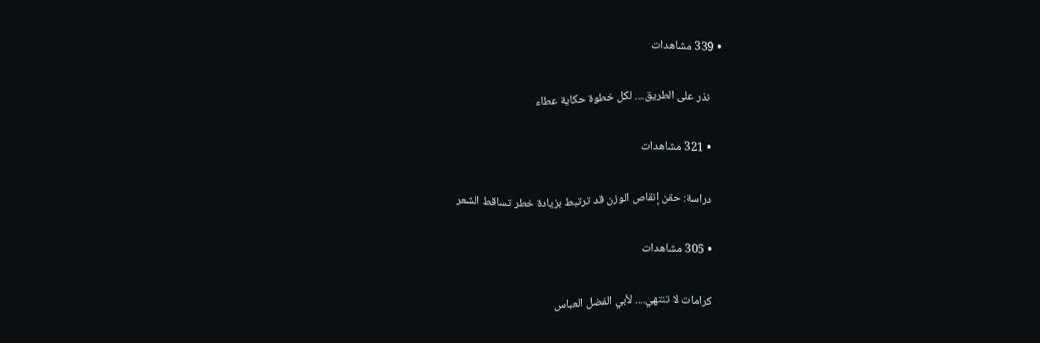• 339 مشاهدات

    نذر على الطريق.... لكل خطوة حكاية عطاء

    • 321 مشاهدات

    دراسة: حقن إنقاص الوزن قد ترتبط بزيادة خطر تساقط الشعر

    • 305 مشاهدات

    كرامات لا تنتهي.... لأبي الفضل العباس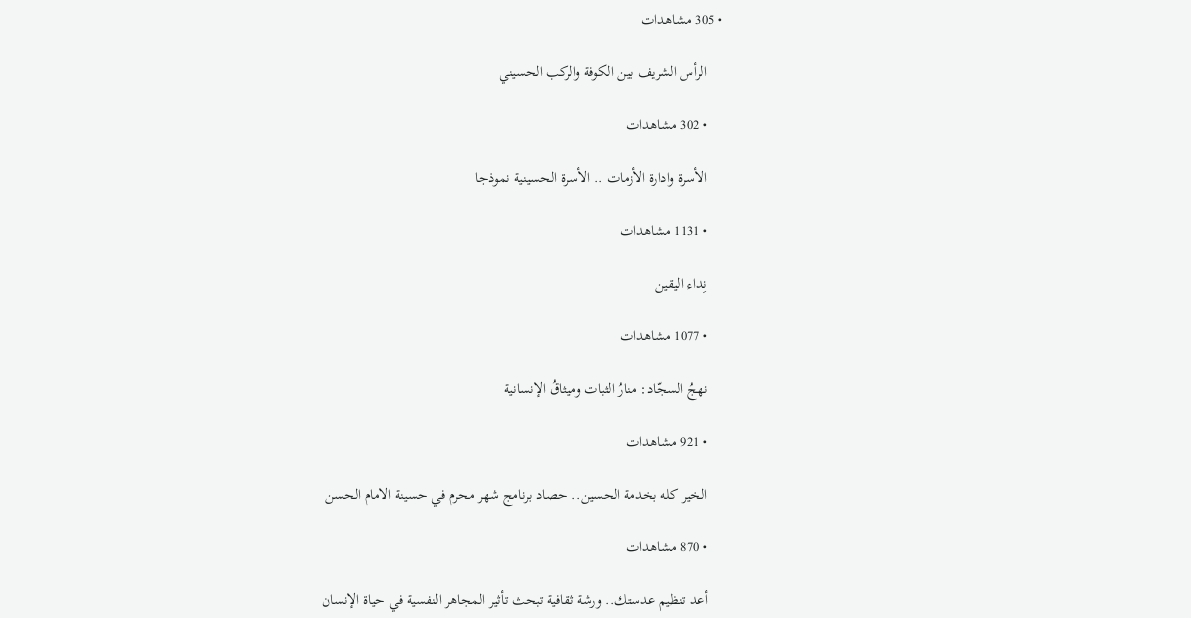• 305 مشاهدات

    الرأس الشريف بين الكوفة والركب الحسيني

    • 302 مشاهدات

    الأسرة وادارة الأزمات .. الأسرة الحسينية نموذجا

    • 1131 مشاهدات

    نِداء اليقين

    • 1077 مشاهدات

    نهجُ السجّاد: منارُ الثبات وميثاقُ الإنسانية

    • 921 مشاهدات

    الخير كله بخدمة الحسين.. حصاد برنامج شهر محرم في حسينة الامام الحسن

    • 870 مشاهدات

    أعد تنظيم عدستك.. ورشة ثقافية تبحث تأثير المجاهر النفسية في حياة الإنسان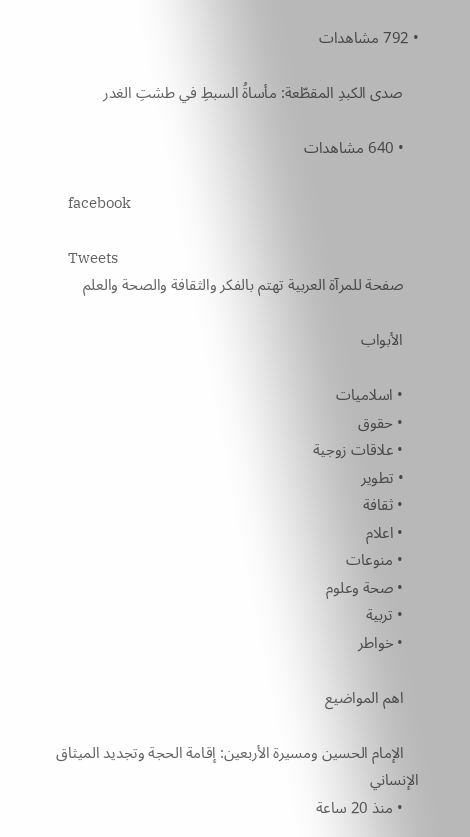• 792 مشاهدات

    صدى الكبدِ المقطّعة: مأساةُ السبطِ في طشتِ الغدر

    • 640 مشاهدات

    facebook

    Tweets
    صفحة للمرآة العربية تهتم بالفكر والثقافة والصحة والعلم

    الأبواب

    • اسلاميات
    • حقوق
    • علاقات زوجية
    • تطوير
    • ثقافة
    • اعلام
    • منوعات
    • صحة وعلوم
    • تربية
    • خواطر

    اهم المواضيع

    الإمام الحسين ومسيرة الأربعين: إقامة الحجة وتجديد الميثاق الإنساني
    • منذ 20 ساعة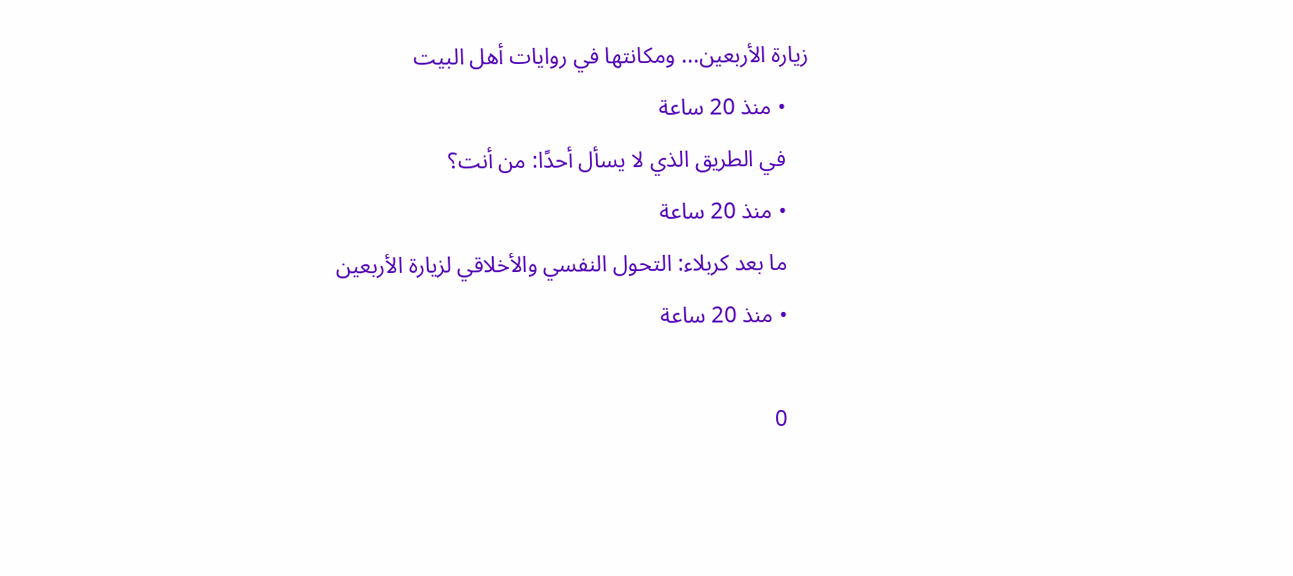زيارة الأربعين... ومكانتها في روايات أهل البيت
    • منذ 20 ساعة
    في الطريق الذي لا يسأل أحدًا: من أنت؟
    • منذ 20 ساعة
    ما بعد كربلاء: التحول النفسي والأخلاقي لزيارة الأربعين
    • منذ 20 ساعة

    0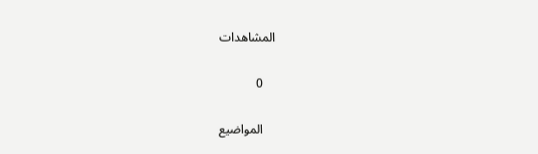المشاهدات

    0

    المواضيع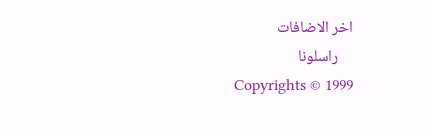اخر الاضافات
    راسلونا
    Copyrights © 1999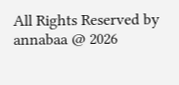All Rights Reserved by annabaa @ 2026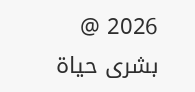2026 @ بشرى حياة